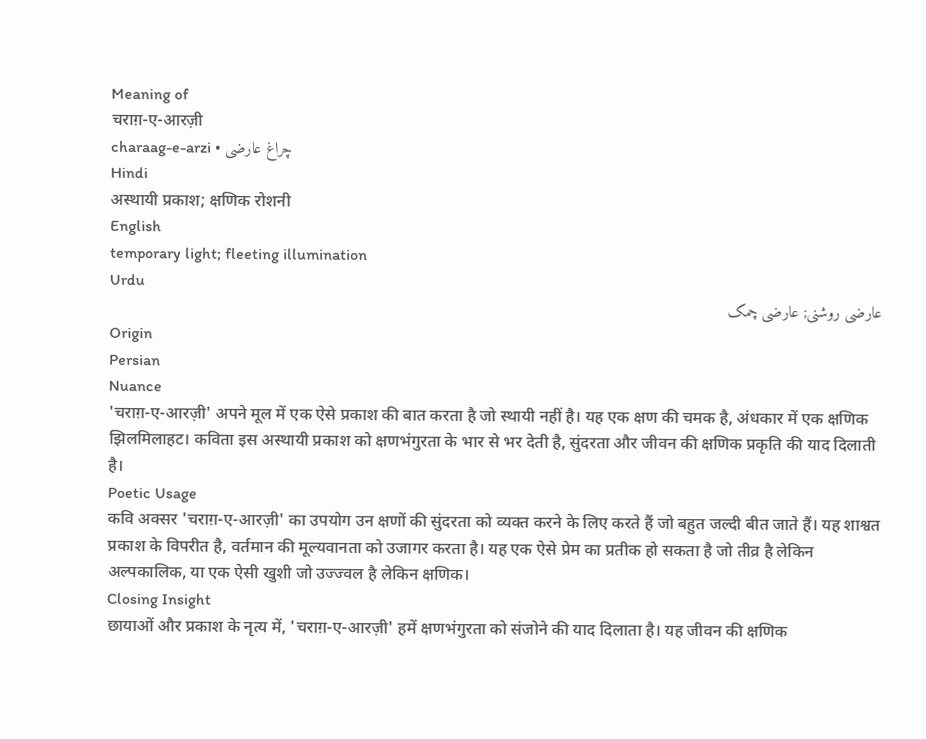Meaning of
चराग़-ए-आरज़ी
charaag-e-arzi • چراغ عارضی
Hindi
अस्थायी प्रकाश; क्षणिक रोशनी
English
temporary light; fleeting illumination
Urdu
عارضی روشنی; عارضی چمک
Origin
Persian
Nuance
'चराग़-ए-आरज़ी' अपने मूल में एक ऐसे प्रकाश की बात करता है जो स्थायी नहीं है। यह एक क्षण की चमक है, अंधकार में एक क्षणिक झिलमिलाहट। कविता इस अस्थायी प्रकाश को क्षणभंगुरता के भार से भर देती है, सुंदरता और जीवन की क्षणिक प्रकृति की याद दिलाती है।
Poetic Usage
कवि अक्सर 'चराग़-ए-आरज़ी' का उपयोग उन क्षणों की सुंदरता को व्यक्त करने के लिए करते हैं जो बहुत जल्दी बीत जाते हैं। यह शाश्वत प्रकाश के विपरीत है, वर्तमान की मूल्यवानता को उजागर करता है। यह एक ऐसे प्रेम का प्रतीक हो सकता है जो तीव्र है लेकिन अल्पकालिक, या एक ऐसी खुशी जो उज्ज्वल है लेकिन क्षणिक।
Closing Insight
छायाओं और प्रकाश के नृत्य में, 'चराग़-ए-आरज़ी' हमें क्षणभंगुरता को संजोने की याद दिलाता है। यह जीवन की क्षणिक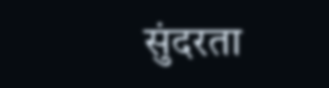सुंदरता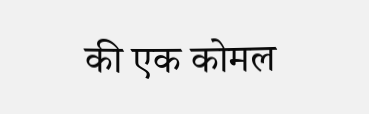की एक कोमल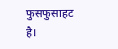फुसफुसाहट है।